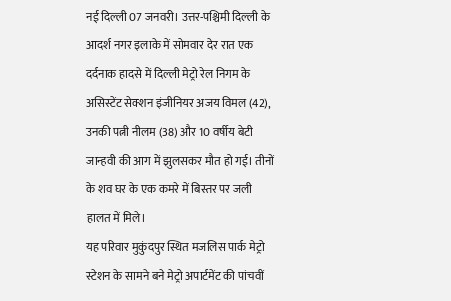नई दिल्ली 07 जनवरी। उत्तर-पश्चिमी दिल्ली के आदर्श नगर इलाके में सोमवार देर रात एक दर्दनाक हादसे में दिल्ली मेट्रो रेल निगम के असिस्टेंट सेक्शन इंजीनियर अजय विमल (42), उनकी पत्नी नीलम (38) और 10 वर्षीय बेटी जान्हवी की आग में झुलसकर मौत हो गई। तीनों के शव घर के एक कमरे में बिस्तर पर जली हालत में मिले।
यह परिवार मुकुंदपुर स्थित मजलिस पार्क मेट्रो स्टेशन के सामने बने मेट्रो अपार्टमेंट की पांचवीं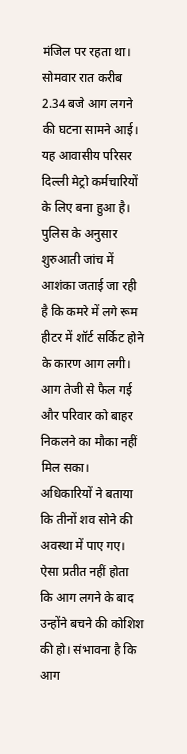मंजिल पर रहता था। सोमवार रात करीब 2.34 बजे आग लगने की घटना सामने आई। यह आवासीय परिसर दिल्ली मेट्रो कर्मचारियों के लिए बना हुआ है।
पुलिस के अनुसार शुरुआती जांच में आशंका जताई जा रही है कि कमरे में लगे रूम हीटर में शॉर्ट सर्किट होने के कारण आग लगी। आग तेजी से फैल गई और परिवार को बाहर निकलने का मौका नहीं मिल सका।
अधिकारियों ने बताया कि तीनों शव सोने की अवस्था में पाए गए। ऐसा प्रतीत नहीं होता कि आग लगने के बाद उन्होंने बचने की कोशिश की हो। संभावना है कि आग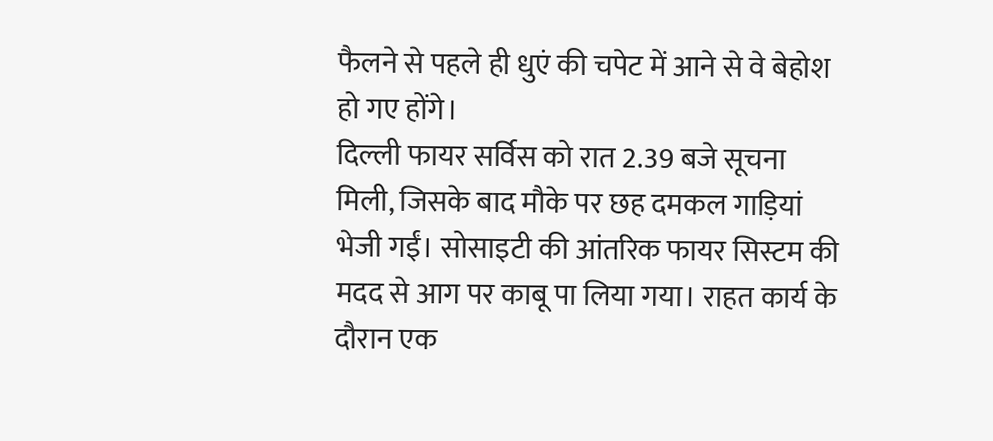फैलने से पहले ही धुएं की चपेट में आने से वे बेहोश हो गए होंगे।
दिल्ली फायर सर्विस को रात 2.39 बजे सूचना मिली, जिसके बाद मौके पर छह दमकल गाड़ियां भेजी गईं। सोसाइटी की आंतरिक फायर सिस्टम की मदद से आग पर काबू पा लिया गया। राहत कार्य के दौरान एक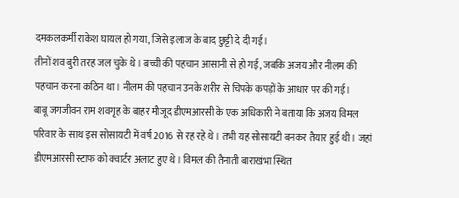दमकलकर्मी राकेश घायल हो गया, जिसे इलाज के बाद छुट्टी दे दी गई।
तीनों शव बुरी तरह जल चुके थे। बच्ची की पहचान आसानी से हो गई, जबकि अजय और नीलम की पहचान करना कठिन था। नीलम की पहचान उनके शरीर से चिपके कपड़ों के आधार पर की गई।
बाबू जगजीवन राम शवगृह के बाहर मौजूद डीएमआरसी के एक अधिकारी ने बताया कि अजय विमल परिवार के साथ इस सोसायटी में वर्ष 2016 से रह रहे थे। तभी यह सोसायटी बनकर तैयार हुई थी। जहां डीएमआरसी स्टाफ को क्वार्टर अलाट हुए थे। विमल की तैनाती बाराखंभा स्थित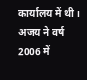कार्यालय में थी। अजय ने वर्ष 2006 में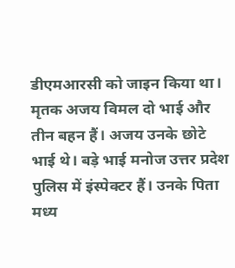डीएमआरसी को जाइन किया था। मृतक अजय विमल दो भाई और तीन बहन हैं। अजय उनके छोटे भाई थे। बड़े भाई मनोज उत्तर प्रदेश पुलिस में इंस्पेक्टर हैं। उनके पिता मध्य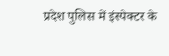प्रदेश पुलिस में इंस्पेक्टर के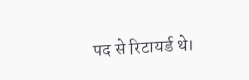पद से रिटायर्ड थे।